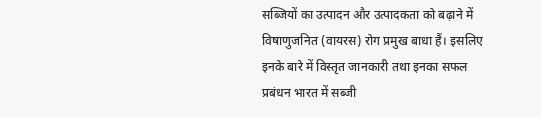सब्जियों का उत्पादन और उत्पादकता को बढ़ाने में विषाणुजनित (वायरस) रोग प्रमुख बाधा हैं। इसलिए इनके बारे में विस्तृत जानकारी तथा इनका सफल प्रबंधन भारत में सब्जी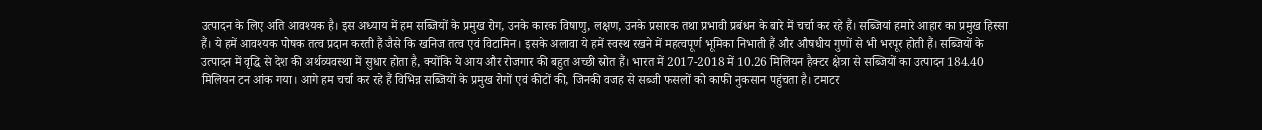उत्पादन के लिए अति आवश्यक है। इस अध्याय में हम सब्जियों के प्रमुख रोग, उनके कारक विषाणु, लक्षण, उनके प्रसारक तथा प्रभावी प्रबंधन के बारे में चर्चा कर रहे हैं। सब्जियां हमारे आहार का प्रमुख हिस्सा हैं। ये हमें आवश्यक पोषक तत्व प्रदान करती हैं जैसे कि खनिज तत्व एवं विटामिन। इसके अलावा ये हमें स्वस्थ रखने में महत्वपूर्ण भूमिका निभाती हैं और औषधीय गुणों से भी भरपूर होती हैं। सब्जियों के उत्पादन में वृद्धि से देश की अर्थव्यवस्था में सुधार होता है, क्योंकि ये आय और रोजगार की बहुत अच्छी स्रोत हैं। भारत में 2017-2018 में 10.26 मिलियन हैक्टर क्षेत्रा से सब्जियों का उत्पादन 184.40 मिलियन टन आंक गया। आगे हम चर्चा कर रहे हैं विभिन्न सब्जियों के प्रमुख रोगों एवं कीटों की, जिनकी वजह से सब्जी फसलों को काफी नुकसान पहुंचता है। टमाटर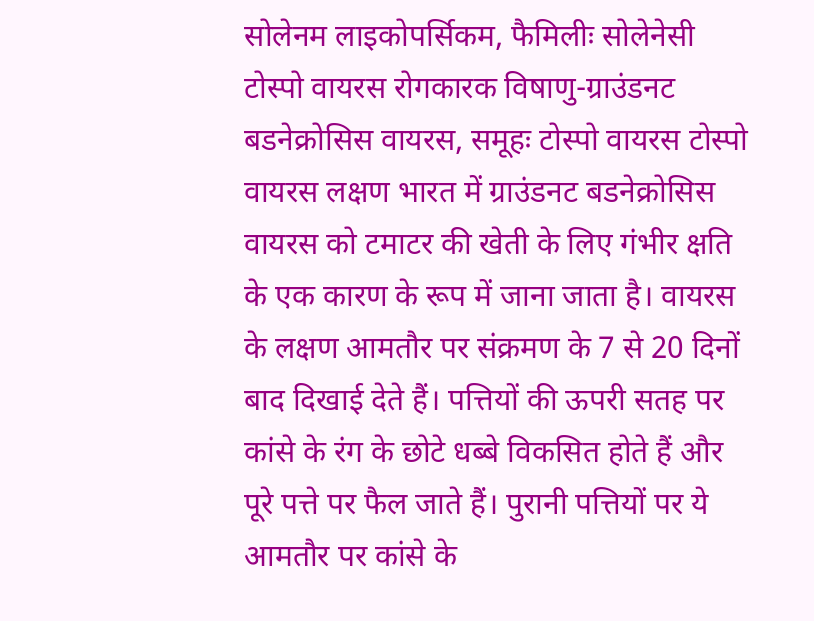सोलेनम लाइकोपर्सिकम, फैमिलीः सोलेनेसी टोस्पो वायरस रोगकारक विषाणु-ग्राउंडनट बडनेक्रोसिस वायरस, समूहः टोस्पो वायरस टोस्पो वायरस लक्षण भारत में ग्राउंडनट बडनेक्रोसिस वायरस को टमाटर की खेती के लिए गंभीर क्षति के एक कारण के रूप में जाना जाता है। वायरस के लक्षण आमतौर पर संक्रमण के 7 से 20 दिनों बाद दिखाई देते हैं। पत्तियों की ऊपरी सतह पर कांसे के रंग के छोटे धब्बे विकसित होते हैं और पूरे पत्ते पर फैल जाते हैं। पुरानी पत्तियों पर ये आमतौर पर कांसे के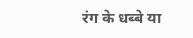रंग के धब्बे या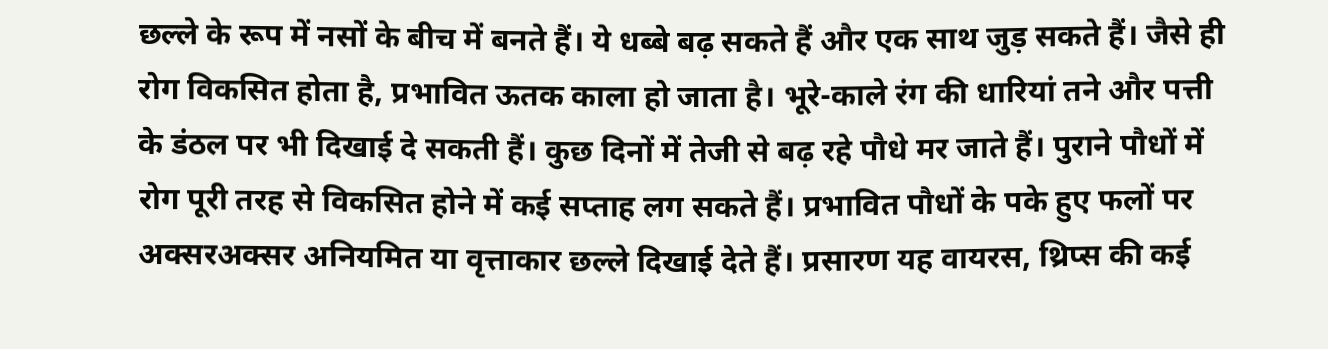छल्ले के रूप में नसों के बीच में बनते हैं। ये धब्बे बढ़ सकते हैं और एक साथ जुड़ सकते हैं। जैसे ही रोग विकसित होता है, प्रभावित ऊतक काला हो जाता है। भूरे-काले रंग की धारियां तने और पत्ती के डंठल पर भी दिखाई दे सकती हैं। कुछ दिनों में तेजी से बढ़ रहे पौधे मर जाते हैं। पुराने पौधों में रोग पूरी तरह से विकसित होने में कई सप्ताह लग सकते हैं। प्रभावित पौधों के पके हुए फलों पर अक्सरअक्सर अनियमित या वृत्ताकार छल्ले दिखाई देते हैं। प्रसारण यह वायरस, थ्रिप्स की कई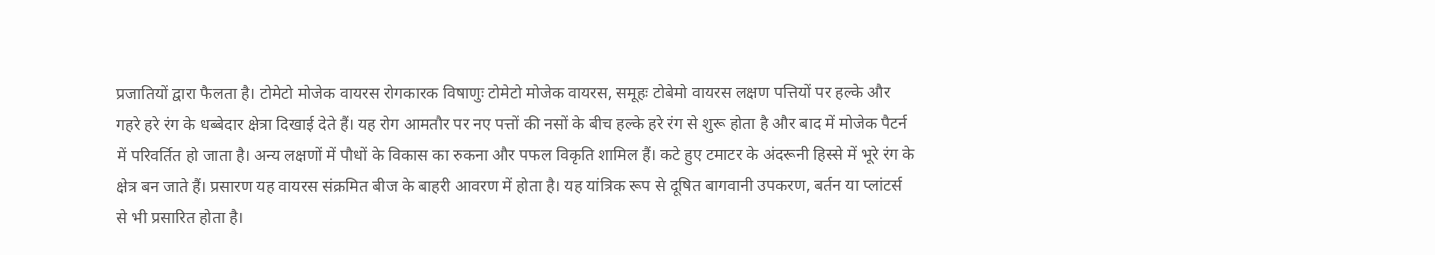प्रजातियों द्वारा फैलता है। टोमेटो मोजेक वायरस रोगकारक विषाणुः टोमेटो मोजेक वायरस, समूहः टोबेमो वायरस लक्षण पत्तियों पर हल्के और गहरे हरे रंग के धब्बेदार क्षेत्रा दिखाई देते हैं। यह रोग आमतौर पर नए पत्तों की नसों के बीच हल्के हरे रंग से शुरू होता है और बाद में मोजेक पैटर्न में परिवर्तित हो जाता है। अन्य लक्षणों में पौधों के विकास का रुकना और पफल विकृति शामिल हैं। कटे हुए टमाटर के अंदरूनी हिस्से में भूरे रंग के क्षेत्र बन जाते हैं। प्रसारण यह वायरस संक्रमित बीज के बाहरी आवरण में होता है। यह यांत्रिक रूप से दूषित बागवानी उपकरण, बर्तन या प्लांटर्स से भी प्रसारित होता है।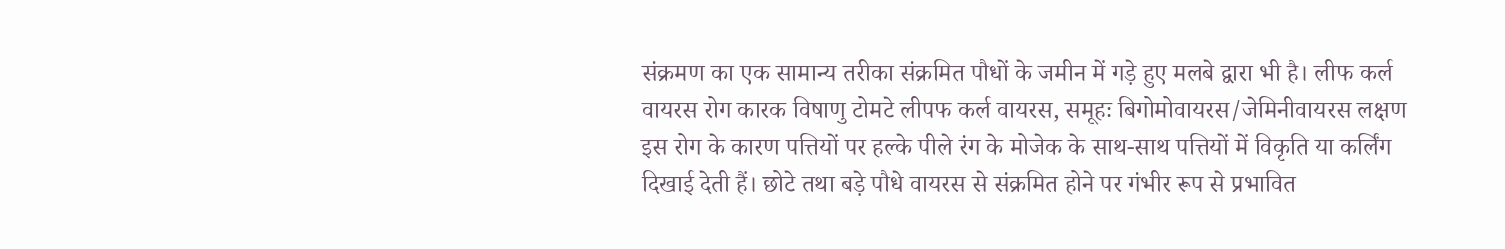संक्रमण का एक सामान्य तरीका संक्रमित पौधों के जमीन में गड़े हुए मलबे द्वारा भी है। लीफ कर्ल वायरस रोग कारक विषाणु टोमटे लीपफ कर्ल वायरस, समूहः बिगोमोवायरस/जेमिनीवायरस लक्षण इस रोग के कारण पत्तियों पर हल्के पीले रंग के मोजेक के साथ-साथ पत्तियों में विकृति या कर्लिंग दिखाई देती हैं। छोटे तथा बड़े पौधे वायरस से संक्रमित होने पर गंभीर रूप से प्रभावित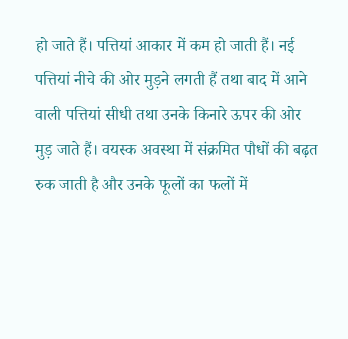हो जाते हैं। पत्तियां आकार में कम हो जाती हैं। नई पत्तियां नीचे की ओर मुड़ने लगती हैं तथा बाद में आने वाली पत्तियां सीधी तथा उनके किनारे ऊपर की ओर मुड़ जाते हैं। वयस्क अवस्था में संक्रमित पौधों की बढ़त रुक जाती है और उनके फूलों का फलों में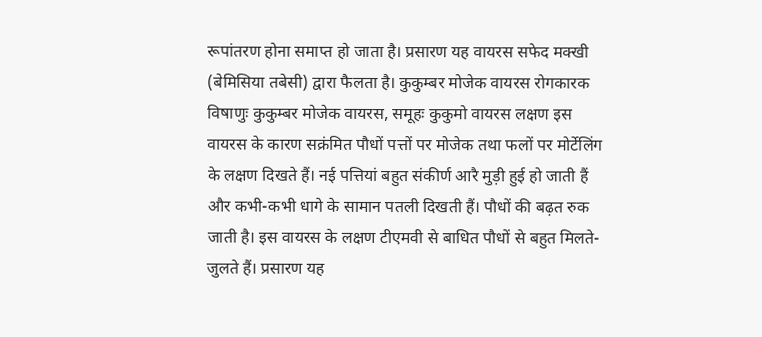रूपांतरण होना समाप्त हो जाता है। प्रसारण यह वायरस सफेद मक्खी (बेमिसिया तबेसी) द्वारा फैलता है। कुकुम्बर मोजेक वायरस रोगकारक विषाणुः कुकुम्बर मोजेक वायरस, समूहः कुकुमो वायरस लक्षण इस वायरस के कारण सक्रंमित पौधों पत्तों पर मोजेक तथा फलों पर मोर्टेलिंग के लक्षण दिखते हैं। नई पत्तियां बहुत संकीर्ण आरै मुड़ी हुई हो जाती हैं और कभी-कभी धागे के सामान पतली दिखती हैं। पौधों की बढ़त रुक जाती है। इस वायरस के लक्षण टीएमवी से बाधित पौधों से बहुत मिलते-जुलते हैं। प्रसारण यह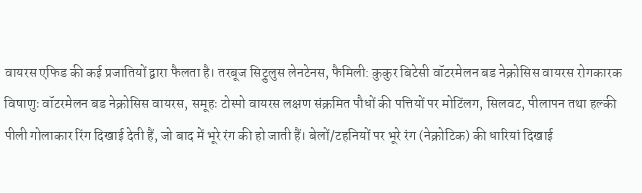वायरस एफिड की कई प्रजातियों द्वारा फैलता है। तरबूज सिट्रुलुस लेनटेनस, फैमिली: कुकुर बिटेसी वॉटरमेलन बड नेक्रोसिस वायरस रोगकारक विषाणुः वॉटरमेलन बड नेक्रोसिस वायरस, समूहः टोस्पो वायरस लक्षण संक्रमित पौधों की पत्तियों पर मोटिंलग, सिलवट, पीलापन तथा हल्की पीली गोलाकार रिंग दिखाई देती हैं, जो बाद में भूरे रंग की हो जाती हैं। बेलों/टहनियों पर भूरे रंग (नेक्रोटिक) की धारियां दिखाई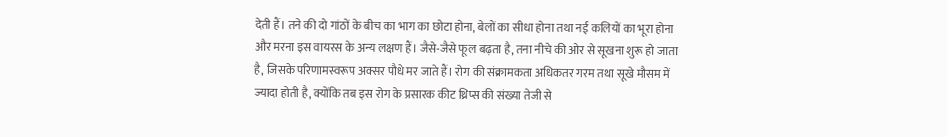देती हैं। तने की दो गांठों के बीच का भाग का छोटा होना, बेलों का सीधा होना तथा नई कलियों का भूरा होना और मरना इस वायरस के अन्य लक्षण हैं। जैसे-जैसे फूल बढ़ता है, तना नीचे की ओर से सूखना शुरू हो जाता है, जिसके परिणामस्वरूप अक्सर पौधे मर जाते हैं। रोग की संक्रामकता अधिकतर गरम तथा सूखे मौसम में ज्यादा होती है, क्योंकि तब इस रोग के प्रसारक कीट थ्रिप्स की संख्या तेजी से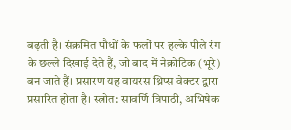बढ़ती है। संक्रमित पौधों के फलों पर हल्के पीले रंग के छल्ले दिखाई देते हैं, जो बाद में नेक्रोटिक (भूरे) बन जाते हैं। प्रसारण यह वायरस थ्रिप्स वेक्टर द्वारा प्रसारित होता है। स्त्रोत: सावर्णि त्रिपाठी, अभिषेक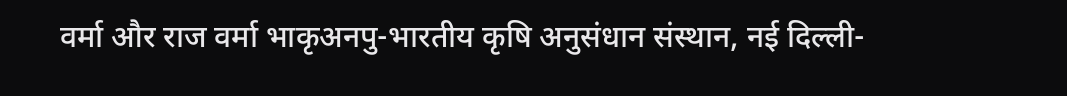वर्मा और राज वर्मा भाकृअनपु-भारतीय कृषि अनुसंधान संस्थान, नई दिल्ली-